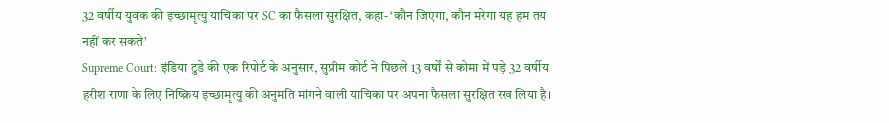32 वर्षीय युवक की इच्छामृत्यु याचिका पर SC का फैसला सुरक्षित, कहा- ‘कौन जिएगा, कौन मरेगा यह हम तय नहीं कर सकते’
Supreme Court: इंडिया टुडे की एक रिपोर्ट के अनुसार, सुप्रीम कोर्ट ने पिछले 13 वर्षों से कोमा में पड़े 32 वर्षीय हरीश राणा के लिए निष्क्रिय इच्छामृत्यु की अनुमति मांगने वाली याचिका पर अपना फैसला सुरक्षित रख लिया है।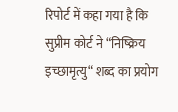रिपोर्ट में कहा गया है कि सुप्रीम कोर्ट ने “निष्क्रिय इच्छामृत्यु“ शब्द का प्रयोग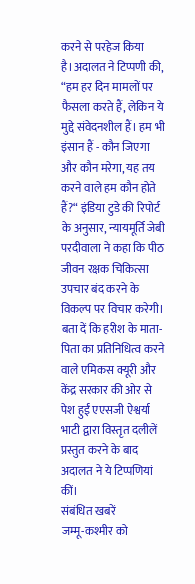करने से परहेज किया है।अदालत ने टिप्पणी की, “हम हर दिन मामलों पर फैसला करते हैं, लेकिन ये मुद्दे संवेदनशील हैं। हम भी इंसान हैं - कौन जिएगा और कौन मरेगा, यह तय करने वाले हम कौन होते हैं?“ इंडिया टुडे की रिपोर्ट के अनुसार, न्यायमूर्ति जेबी परदीवाला ने कहा कि पीठ जीवन रक्षक चिकित्सा उपचार बंद करने के विकल्प पर विचार करेगी।
बता दें कि हरीश के माता-पिता का प्रतिनिधित्व करने वाले एमिकस क्यूरी और केंद्र सरकार की ओर से पेश हुईं एएसजी ऐश्वर्या भाटी द्वारा विस्तृत दलीलें प्रस्तुत करने के बाद अदालत ने ये टिप्पणियां कीं।
संबंधित खबरें
जम्मू-कश्मीर को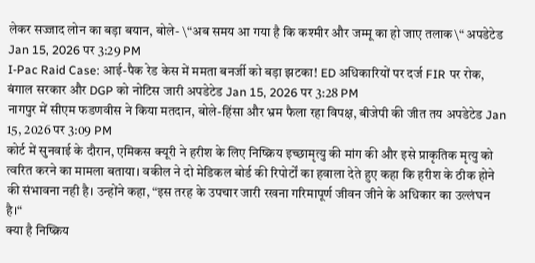लेकर सज्जाद लोन का बड़ा बयान, बोले- \“अब समय आ गया है कि कश्मीर और जम्मू का हो जाए तलाक\“ अपडेटेड Jan 15, 2026 पर 3:29 PM
I-Pac Raid Case: आई-पैक रेड केस में ममता बनर्जी को बड़ा झटका! ED अधिकारियों पर दर्ज FIR पर रोक, बंगाल सरकार और DGP को नोटिस जारी अपडेटेड Jan 15, 2026 पर 3:28 PM
नागपुर में सीएम फडणवीस ने किया मतदान, बोले-हिंसा और भ्रम फैला रहा विपक्ष, बीजेपी की जीत तय अपडेटेड Jan 15, 2026 पर 3:09 PM
कोर्ट में सुनवाई के दौरान, एमिकस क्यूरी ने हरीश के लिए निष्क्रिय इच्छामृत्यु की मांग की और इसे प्राकृतिक मृत्यु को त्वरित करने का मामला बताया। वकील ने दो मेडिकल बोर्ड की रिपोर्टों का हवाला देते हुए कहा कि हरीश के ठीक होने की संभावना नही है। उन्होंने कहा, “इस तरह के उपचार जारी रखना गरिमापूर्ण जीवन जीने के अधिकार का उल्लंघन है।“
क्या है निष्क्रिय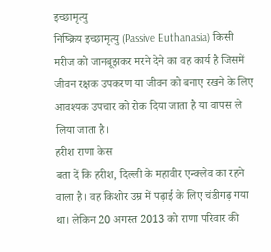इच्छामृत्यु
निष्क्रिय इच्छामृत्यु (Passive Euthanasia) किसी मरीज को जानबूझकर मरने देने का वह कार्य है जिसमें जीवन रक्षक उपकरण या जीवन को बनाए रखने के लिए आवश्यक उपचार को रोक दिया जाता है या वापस ले लिया जाता है।
हरीश राणा केस
बता दें कि हरीश, दिल्ली के महावीर एन्क्लेव का रहने वाला है। वह किशोर उम्र में पढ़ाई के लिए चंडीगढ़ गया था। लेकिन 20 अगस्त 2013 को राणा परिवार की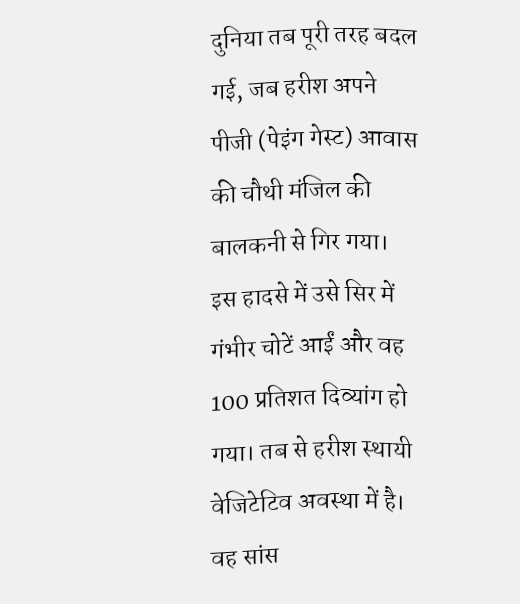दुनिया तब पूरी तरह बदल गई, जब हरीश अपने पीजी (पेइंग गेस्ट) आवास की चौथी मंजिल की बालकनी से गिर गया।
इस हादसे में उसे सिर में गंभीर चोटें आईं और वह 100 प्रतिशत दिव्यांग हो गया। तब से हरीश स्थायी वेजिटेटिव अवस्था में है। वह सांस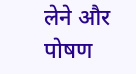लेने और पोषण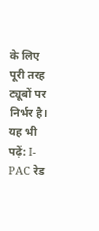के लिए पूरी तरह ट्यूबों पर निर्भर है।
यह भी पढ़ें: I-PAC रेड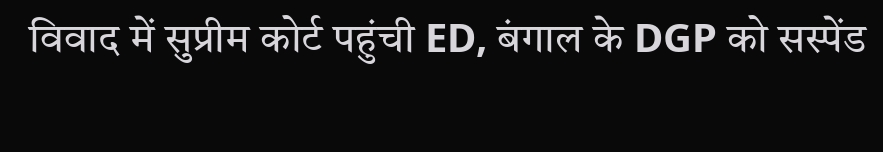विवाद में सुप्रीम कोर्ट पहुंची ED, बंगाल के DGP को सस्पेंड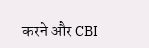करने और CBI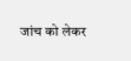जांच को लेकर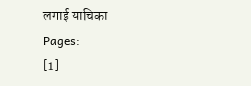लगाई याचिका
Pages:
[1]